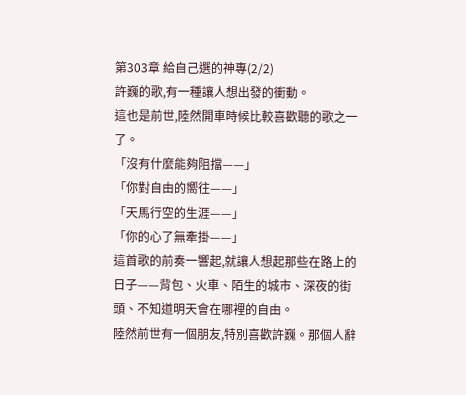第303章 給自己選的神專(2/2)
許巍的歌,有一種讓人想出發的衝動。
這也是前世,陸然開車時候比較喜歡聽的歌之一了。
「沒有什麼能夠阻擋——」
「你對自由的嚮往——」
「天馬行空的生涯——」
「你的心了無牽掛——」
這首歌的前奏一響起,就讓人想起那些在路上的日子——背包、火車、陌生的城市、深夜的街頭、不知道明天會在哪裡的自由。
陸然前世有一個朋友,特別喜歡許巍。那個人辭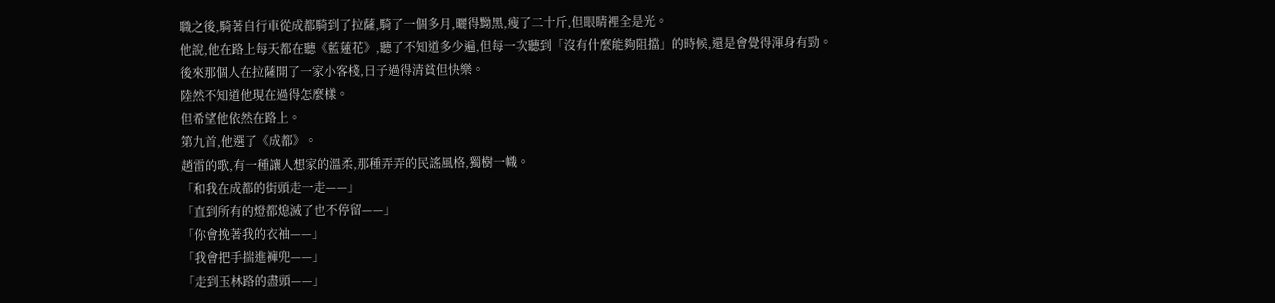職之後,騎著自行車從成都騎到了拉薩,騎了一個多月,曬得黝黑,瘦了二十斤,但眼睛裡全是光。
他說,他在路上每天都在聽《藍蓮花》,聽了不知道多少遍,但每一次聽到「沒有什麼能夠阻擋」的時候,還是會覺得渾身有勁。
後來那個人在拉薩開了一家小客棧,日子過得清貧但快樂。
陸然不知道他現在過得怎麼樣。
但希望他依然在路上。
第九首,他選了《成都》。
趙雷的歌,有一種讓人想家的溫柔,那種弄弄的民謠風格,獨樹一幟。
「和我在成都的街頭走一走——」
「直到所有的燈都熄滅了也不停留——」
「你會挽著我的衣袖——」
「我會把手揣進褲兜——」
「走到玉林路的盡頭——」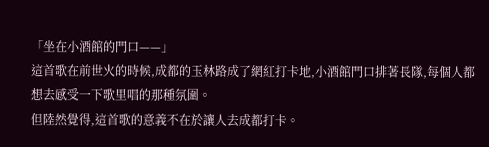「坐在小酒館的門口——」
這首歌在前世火的時候,成都的玉林路成了網紅打卡地,小酒館門口排著長隊,每個人都想去感受一下歌里唱的那種氛圍。
但陸然覺得,這首歌的意義不在於讓人去成都打卡。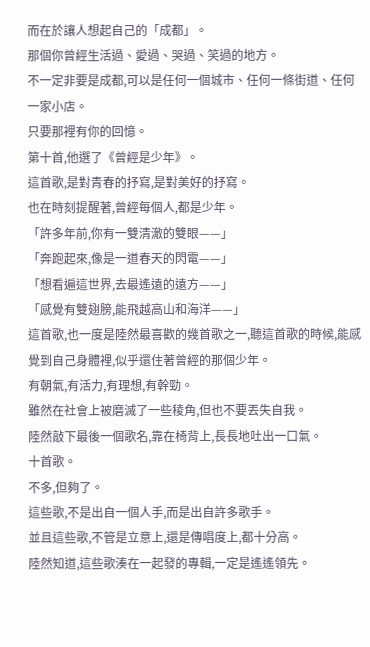而在於讓人想起自己的「成都」。
那個你曾經生活過、愛過、哭過、笑過的地方。
不一定非要是成都,可以是任何一個城市、任何一條街道、任何一家小店。
只要那裡有你的回憶。
第十首,他選了《曾經是少年》。
這首歌,是對青春的抒寫,是對美好的抒寫。
也在時刻提醒著,曾經每個人,都是少年。
「許多年前,你有一雙清澈的雙眼——」
「奔跑起來,像是一道春天的閃電——」
「想看遍這世界,去最遙遠的遠方——」
「感覺有雙翅膀,能飛越高山和海洋——」
這首歌,也一度是陸然最喜歡的幾首歌之一,聽這首歌的時候,能感覺到自己身體裡,似乎還住著曾經的那個少年。
有朝氣,有活力,有理想,有幹勁。
雖然在社會上被磨滅了一些稜角,但也不要丟失自我。
陸然敲下最後一個歌名,靠在椅背上,長長地吐出一口氣。
十首歌。
不多,但夠了。
這些歌,不是出自一個人手,而是出自許多歌手。
並且這些歌,不管是立意上,還是傳唱度上,都十分高。
陸然知道,這些歌湊在一起發的專輯,一定是遙遙領先。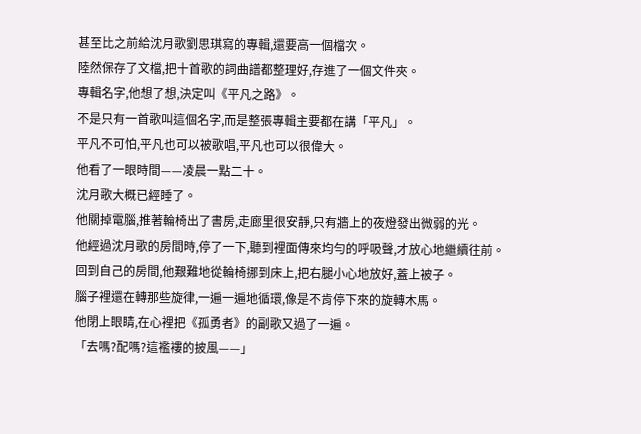甚至比之前給沈月歌劉思琪寫的專輯,還要高一個檔次。
陸然保存了文檔,把十首歌的詞曲譜都整理好,存進了一個文件夾。
專輯名字,他想了想,決定叫《平凡之路》。
不是只有一首歌叫這個名字,而是整張專輯主要都在講「平凡」。
平凡不可怕,平凡也可以被歌唱,平凡也可以很偉大。
他看了一眼時間——凌晨一點二十。
沈月歌大概已經睡了。
他關掉電腦,推著輪椅出了書房,走廊里很安靜,只有牆上的夜燈發出微弱的光。
他經過沈月歌的房間時,停了一下,聽到裡面傳來均勻的呼吸聲,才放心地繼續往前。
回到自己的房間,他艱難地從輪椅挪到床上,把右腿小心地放好,蓋上被子。
腦子裡還在轉那些旋律,一遍一遍地循環,像是不肯停下來的旋轉木馬。
他閉上眼睛,在心裡把《孤勇者》的副歌又過了一遍。
「去嗎?配嗎?這襤褸的披風——」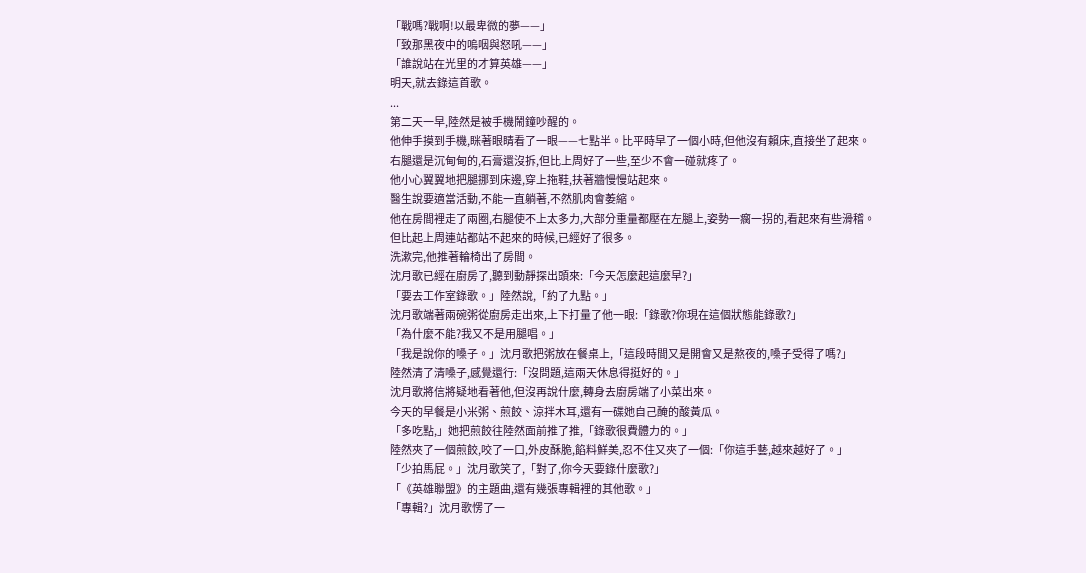「戰嗎?戰啊!以最卑微的夢——」
「致那黑夜中的嗚咽與怒吼——」
「誰說站在光里的才算英雄——」
明天,就去錄這首歌。
...
第二天一早,陸然是被手機鬧鐘吵醒的。
他伸手摸到手機,眯著眼睛看了一眼——七點半。比平時早了一個小時,但他沒有賴床,直接坐了起來。
右腿還是沉甸甸的,石膏還沒拆,但比上周好了一些,至少不會一碰就疼了。
他小心翼翼地把腿挪到床邊,穿上拖鞋,扶著牆慢慢站起來。
醫生說要適當活動,不能一直躺著,不然肌肉會萎縮。
他在房間裡走了兩圈,右腿使不上太多力,大部分重量都壓在左腿上,姿勢一瘸一拐的,看起來有些滑稽。
但比起上周連站都站不起來的時候,已經好了很多。
洗漱完,他推著輪椅出了房間。
沈月歌已經在廚房了,聽到動靜探出頭來:「今天怎麼起這麼早?」
「要去工作室錄歌。」陸然說,「約了九點。」
沈月歌端著兩碗粥從廚房走出來,上下打量了他一眼:「錄歌?你現在這個狀態能錄歌?」
「為什麼不能?我又不是用腿唱。」
「我是說你的嗓子。」沈月歌把粥放在餐桌上,「這段時間又是開會又是熬夜的,嗓子受得了嗎?」
陸然清了清嗓子,感覺還行:「沒問題,這兩天休息得挺好的。」
沈月歌將信將疑地看著他,但沒再說什麼,轉身去廚房端了小菜出來。
今天的早餐是小米粥、煎餃、涼拌木耳,還有一碟她自己醃的酸黃瓜。
「多吃點,」她把煎餃往陸然面前推了推,「錄歌很費體力的。」
陸然夾了一個煎餃,咬了一口,外皮酥脆,餡料鮮美,忍不住又夾了一個:「你這手藝,越來越好了。」
「少拍馬屁。」沈月歌笑了,「對了,你今天要錄什麼歌?」
「《英雄聯盟》的主題曲,還有幾張專輯裡的其他歌。」
「專輯?」沈月歌愣了一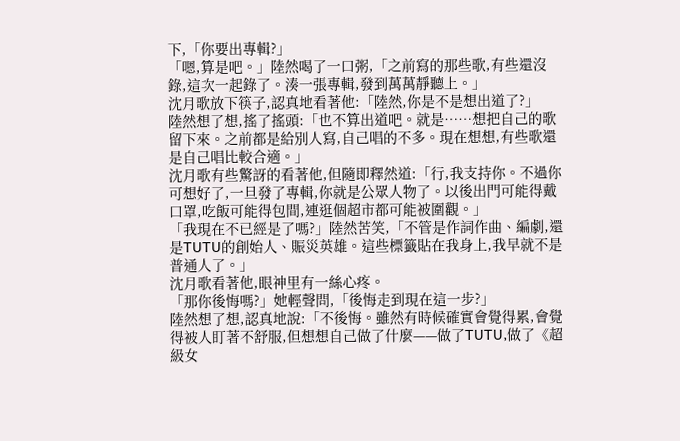下,「你要出專輯?」
「嗯,算是吧。」陸然喝了一口粥,「之前寫的那些歌,有些還沒錄,這次一起錄了。湊一張專輯,發到萬萬靜聽上。」
沈月歌放下筷子,認真地看著他:「陸然,你是不是想出道了?」
陸然想了想,搖了搖頭:「也不算出道吧。就是……想把自己的歌留下來。之前都是給別人寫,自己唱的不多。現在想想,有些歌還是自己唱比較合適。」
沈月歌有些驚訝的看著他,但隨即釋然道:「行,我支持你。不過你可想好了,一旦發了專輯,你就是公眾人物了。以後出門可能得戴口罩,吃飯可能得包間,連逛個超市都可能被圍觀。」
「我現在不已經是了嗎?」陸然苦笑,「不管是作詞作曲、編劇,還是TUTU的創始人、賑災英雄。這些標籤貼在我身上,我早就不是普通人了。」
沈月歌看著他,眼神里有一絲心疼。
「那你後悔嗎?」她輕聲問,「後悔走到現在這一步?」
陸然想了想,認真地說:「不後悔。雖然有時候確實會覺得累,會覺得被人盯著不舒服,但想想自己做了什麼——做了TUTU,做了《超級女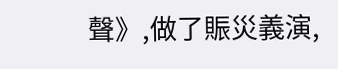聲》,做了賑災義演,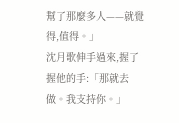幫了那麼多人——就覺得,值得。」
沈月歌伸手過來,握了握他的手:「那就去做。我支持你。」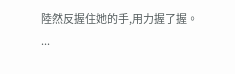陸然反握住她的手,用力握了握。
...